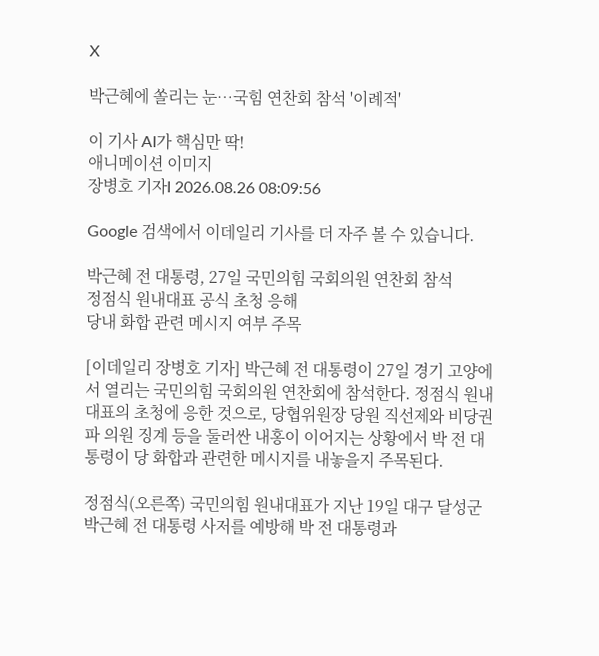X

박근혜에 쏠리는 눈…국힘 연찬회 참석 '이례적'

이 기사 AI가 핵심만 딱!
애니메이션 이미지
장병호 기자I 2026.08.26 08:09:56

Google 검색에서 이데일리 기사를 더 자주 볼 수 있습니다.

박근혜 전 대통령, 27일 국민의힘 국회의원 연찬회 참석
정점식 원내대표 공식 초청 응해
당내 화합 관련 메시지 여부 주목

[이데일리 장병호 기자] 박근혜 전 대통령이 27일 경기 고양에서 열리는 국민의힘 국회의원 연찬회에 참석한다. 정점식 원내대표의 초청에 응한 것으로, 당협위원장 당원 직선제와 비당권파 의원 징계 등을 둘러싼 내홍이 이어지는 상황에서 박 전 대통령이 당 화합과 관련한 메시지를 내놓을지 주목된다.

정점식(오른쪽) 국민의힘 원내대표가 지난 19일 대구 달성군 박근혜 전 대통령 사저를 예방해 박 전 대통령과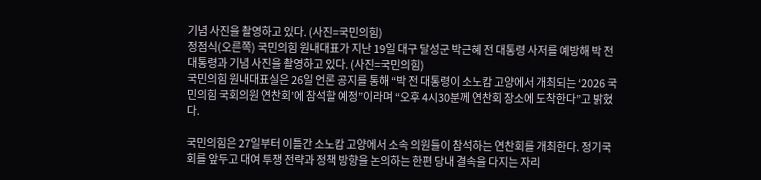기념 사진을 촬영하고 있다. (사진=국민의힘)
정점식(오른쪽) 국민의힘 원내대표가 지난 19일 대구 달성군 박근혜 전 대통령 사저를 예방해 박 전 대통령과 기념 사진을 촬영하고 있다. (사진=국민의힘)
국민의힘 원내대표실은 26일 언론 공지를 통해 “박 전 대통령이 소노캄 고양에서 개최되는 ‘2026 국민의힘 국회의원 연찬회’에 참석할 예정”이라며 “오후 4시30분께 연찬회 장소에 도착한다”고 밝혔다.

국민의힘은 27일부터 이틀간 소노캄 고양에서 소속 의원들이 참석하는 연찬회를 개최한다. 정기국회를 앞두고 대여 투쟁 전략과 정책 방향을 논의하는 한편 당내 결속을 다지는 자리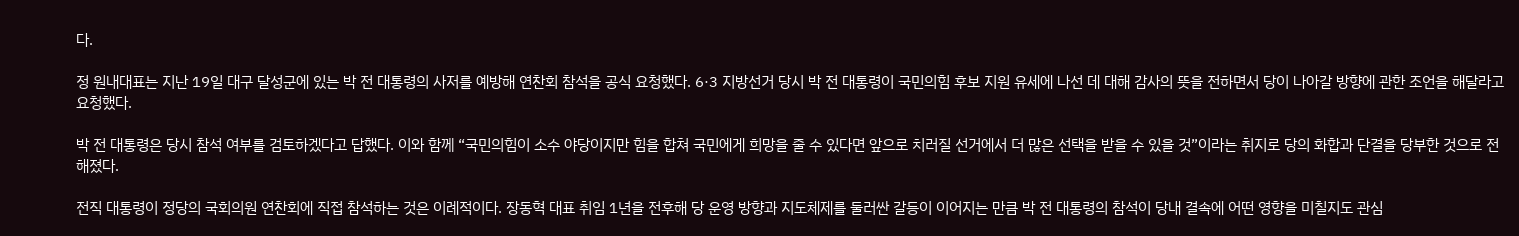다.

정 원내대표는 지난 19일 대구 달성군에 있는 박 전 대통령의 사저를 예방해 연찬회 참석을 공식 요청했다. 6·3 지방선거 당시 박 전 대통령이 국민의힘 후보 지원 유세에 나선 데 대해 감사의 뜻을 전하면서 당이 나아갈 방향에 관한 조언을 해달라고 요청했다.

박 전 대통령은 당시 참석 여부를 검토하겠다고 답했다. 이와 함께 “국민의힘이 소수 야당이지만 힘을 합쳐 국민에게 희망을 줄 수 있다면 앞으로 치러질 선거에서 더 많은 선택을 받을 수 있을 것”이라는 취지로 당의 화합과 단결을 당부한 것으로 전해졌다.

전직 대통령이 정당의 국회의원 연찬회에 직접 참석하는 것은 이례적이다. 장동혁 대표 취임 1년을 전후해 당 운영 방향과 지도체제를 둘러싼 갈등이 이어지는 만큼 박 전 대통령의 참석이 당내 결속에 어떤 영향을 미칠지도 관심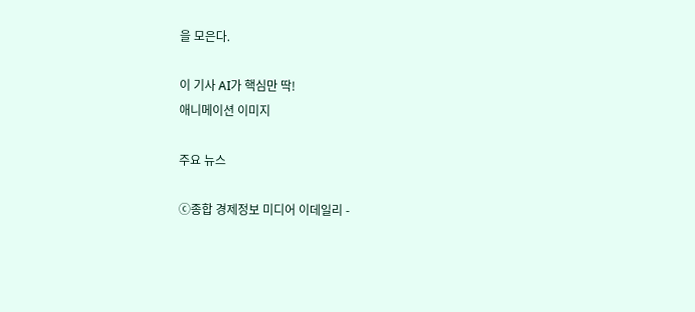을 모은다.

이 기사 AI가 핵심만 딱!
애니메이션 이미지

주요 뉴스

ⓒ종합 경제정보 미디어 이데일리 -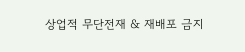상업적 무단전재 & 재배포 금지